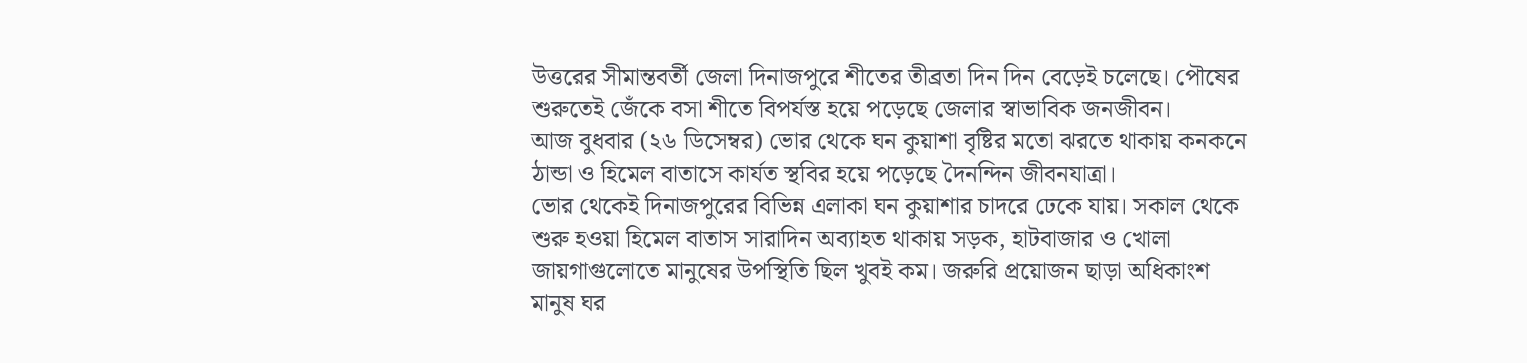উত্তরের সীমান্তবর্তী জেলা দিনাজপুরে শীতের তীব্রতা দিন দিন বেড়েই চলেছে। পৌষের শুরুতেই জেঁকে বসা শীতে বিপর্যস্ত হয়ে পড়েছে জেলার স্বাভাবিক জনজীবন।
আজ বুধবার (২৬ ডিসেম্বর) ভোর থেকে ঘন কুয়াশা বৃষ্টির মতো ঝরতে থাকায় কনকনে ঠান্ডা ও হিমেল বাতাসে কার্যত স্থবির হয়ে পড়েছে দৈনন্দিন জীবনযাত্রা।
ভোর থেকেই দিনাজপুরের বিভিন্ন এলাকা ঘন কুয়াশার চাদরে ঢেকে যায়। সকাল থেকে শুরু হওয়া হিমেল বাতাস সারাদিন অব্যাহত থাকায় সড়ক, হাটবাজার ও খোলা জায়গাগুলোতে মানুষের উপস্থিতি ছিল খুবই কম। জরুরি প্রয়োজন ছাড়া অধিকাংশ মানুষ ঘর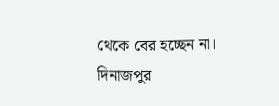থেকে বের হচ্ছেন না।
দিনাজপুর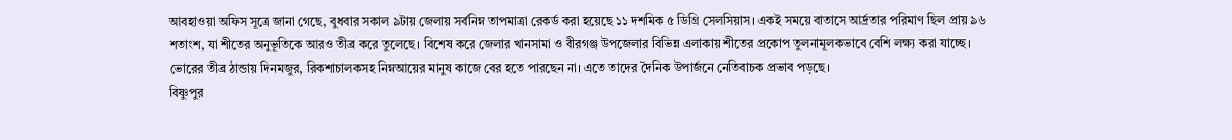আবহাওয়া অফিস সূত্রে জানা গেছে, বুধবার সকাল ৯টায় জেলায় সর্বনিম্ন তাপমাত্রা রেকর্ড করা হয়েছে ১১ দশমিক ৫ ডিগ্রি সেলসিয়াস। একই সময়ে বাতাসে আর্দ্রতার পরিমাণ ছিল প্রায় ৯৬ শতাংশ, যা শীতের অনুভূতিকে আরও তীব্র করে তুলেছে। বিশেষ করে জেলার খানসামা ও বীরগঞ্জ উপজেলার বিভিন্ন এলাকায় শীতের প্রকোপ তুলনামূলকভাবে বেশি লক্ষ্য করা যাচ্ছে।
ভোরের তীব্র ঠান্ডায় দিনমজুর, রিকশাচালকসহ নিম্নআয়ের মানুষ কাজে বের হতে পারছেন না। এতে তাদের দৈনিক উপার্জনে নেতিবাচক প্রভাব পড়ছে।
বিষ্ণুপুর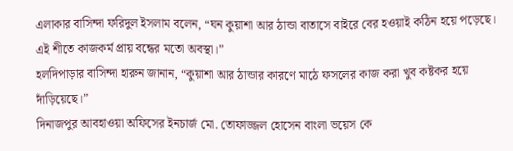এলাকার বাসিন্দা ফরিদুল ইসলাম বলেন, “ঘন কুয়াশা আর ঠান্ডা বাতাসে বাইরে বের হওয়াই কঠিন হয়ে পড়েছে। এই শীতে কাজকর্ম প্রায় বন্ধের মতো অবস্থা।”
হলদিপাড়ার বাসিন্দা হারুন জানান, “কুয়াশা আর ঠান্ডার কারণে মাঠে ফসলের কাজ করা খুব কষ্টকর হয়ে দাঁড়িয়েছে।”
দিনাজপুর আবহাওয়া অফিসের ইনচার্জ মো. তোফাজ্জল হোসেন বাংলা ভয়েস কে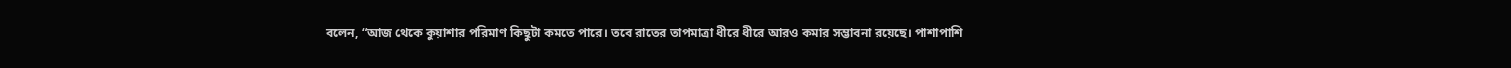বলেন, “আজ থেকে কুয়াশার পরিমাণ কিছুটা কমতে পারে। তবে রাতের তাপমাত্রা ধীরে ধীরে আরও কমার সম্ভাবনা রয়েছে। পাশাপাশি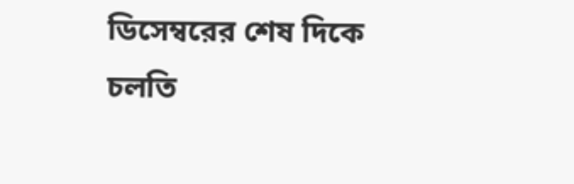ডিসেম্বরের শেষ দিকে চলতি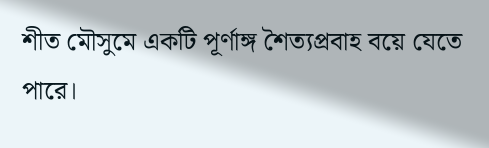শীত মৌসুমে একটি পূর্ণাঙ্গ শৈত্যপ্রবাহ বয়ে যেতে পারে।